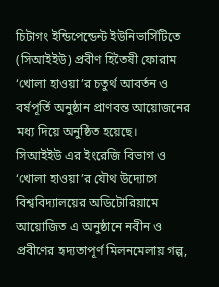চিটাগং ইন্ডিপেন্ডেন্ট ইউনিভার্সিটিতে (সিআইইউ) প্রবীণ হিতৈষী ফোরাম ‘খোলা হাওয়া’র চতুর্থ আবর্তন ও বর্ষপূর্তি অনুষ্ঠান প্রাণবন্ত আয়োজনের মধ্য দিয়ে অনুষ্ঠিত হয়েছে।
সিআইইউ এর ইংরেজি বিভাগ ও ‘খোলা হাওয়া’র যৌথ উদ্যোগে বিশ্ববিদ্যালয়ের অডিটোরিয়ামে আয়োজিত এ অনুষ্ঠানে নবীন ও প্রবীণের হৃদ্যতাপূর্ণ মিলনমেলায় গল্প,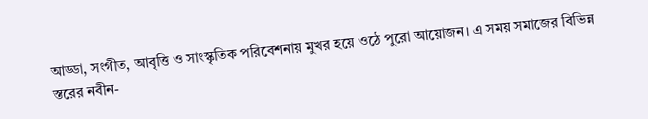আড্ডা, সংগীত, আবৃত্তি ও সাংস্কৃতিক পরিবেশনায় মুখর হয়ে ওঠে পুরো আয়োজন। এ সময় সমাজের বিভিন্ন স্তরের নবীন-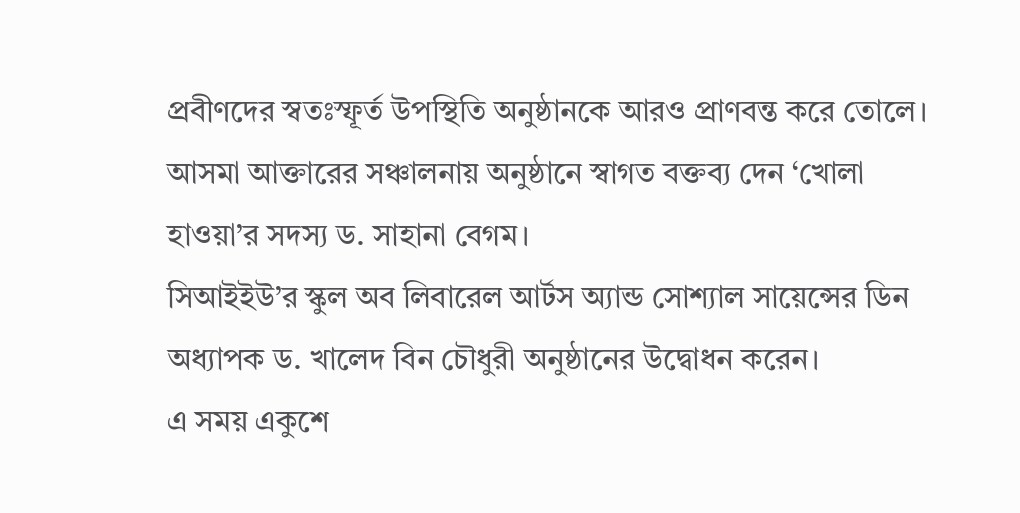প্রবীণদের স্বতঃস্ফূর্ত উপস্থিতি অনুষ্ঠানকে আরও প্রাণবন্ত করে তোলে।
আসমা আক্তারের সঞ্চালনায় অনুষ্ঠানে স্বাগত বক্তব্য দেন ‘খোলা হাওয়া’র সদস্য ড. সাহানা বেগম।
সিআইইউ’র স্কুল অব লিবারেল আর্টস অ্যান্ড সোশ্যাল সায়েন্সের ডিন অধ্যাপক ড. খালেদ বিন চৌধুরী অনুষ্ঠানের উদ্বোধন করেন।
এ সময় একুশে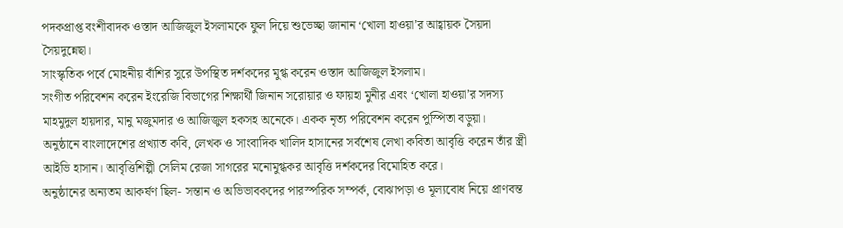পদকপ্রাপ্ত বংশীবাদক ওস্তাদ আজিজুল ইসলামকে ফুল দিয়ে শুভেচ্ছা জানান ‘খোলা হাওয়া’র আহ্বায়ক সৈয়দা সৈয়দুন্নেছা।
সাংস্কৃতিক পর্বে মোহনীয় বাঁশির সুরে উপস্থিত দর্শকদের মুগ্ধ করেন ওস্তাদ আজিজুল ইসলাম।
সংগীত পরিবেশন করেন ইংরেজি বিভাগের শিক্ষার্থী জিনান সরোয়ার ও ফায়হা মুনীর এবং ‘খোলা হাওয়া’র সদস্য মাহমুদুল হায়দার, মানু মজুমদার ও আজিজুল হকসহ অনেকে। একক নৃত্য পরিবেশন করেন পুস্পিতা বড়ুয়া।
অনুষ্ঠানে বাংলাদেশের প্রখ্যাত কবি, লেখক ও সাংবাদিক খালিদ হাসানের সর্বশেষ লেখা কবিতা আবৃত্তি করেন তাঁর স্ত্রী আইভি হাসান। আবৃত্তিশিল্পী সেলিম রেজা সাগরের মনোমুগ্ধকর আবৃত্তি দর্শকদের বিমোহিত করে।
অনুষ্ঠানের অন্যতম আকর্ষণ ছিল- সন্তান ও অভিভাবকদের পারস্পরিক সম্পর্ক, বোঝাপড়া ও মূল্যবোধ নিয়ে প্রাণবন্ত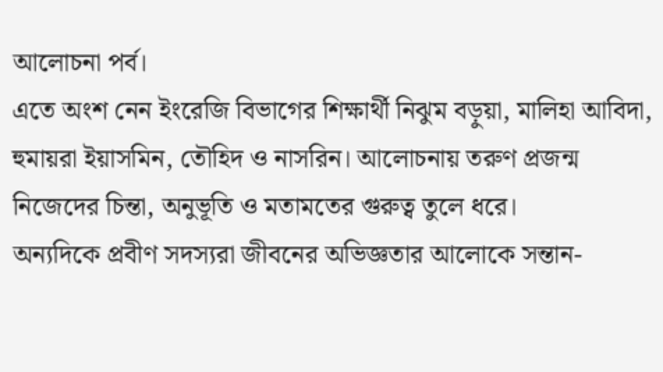আলোচনা পর্ব।
এতে অংশ নেন ইংরেজি বিভাগের শিক্ষার্থী নিঝুম বড়ুয়া, মালিহা আবিদা, হুমায়রা ইয়াসমিন, তৌহিদ ও নাসরিন। আলোচনায় তরুণ প্রজন্ম নিজেদের চিন্তা, অনুভূতি ও মতামতের গুরুত্ব তুলে ধরে।
অন্যদিকে প্রবীণ সদস্যরা জীবনের অভিজ্ঞতার আলোকে সন্তান-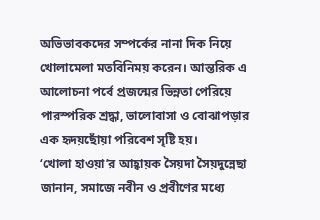অভিভাবকদের সম্পর্কের নানা দিক নিয়ে খোলামেলা মতবিনিময় করেন। আন্তরিক এ আলোচনা পর্বে প্রজন্মের ভিন্নতা পেরিয়ে পারস্পরিক শ্রদ্ধা, ভালোবাসা ও বোঝাপড়ার এক হৃদয়ছোঁয়া পরিবেশ সৃষ্টি হয়।
‘খোলা হাওয়া’র আহ্বায়ক সৈয়দা সৈয়দুন্নেছা জানান, সমাজে নবীন ও প্রবীণের মধ্যে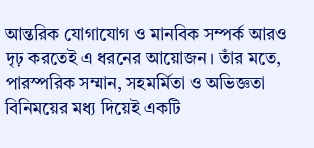আন্তরিক যোগাযোগ ও মানবিক সম্পর্ক আরও দৃঢ় করতেই এ ধরনের আয়োজন। তাঁর মতে, পারস্পরিক সম্মান, সহমর্মিতা ও অভিজ্ঞতা বিনিময়ের মধ্য দিয়েই একটি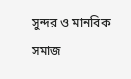সুন্দর ও মানবিক সমাজ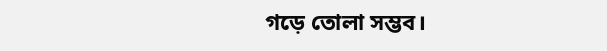গড়ে তোলা সম্ভব।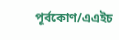পূর্বকোণ/এএইচ